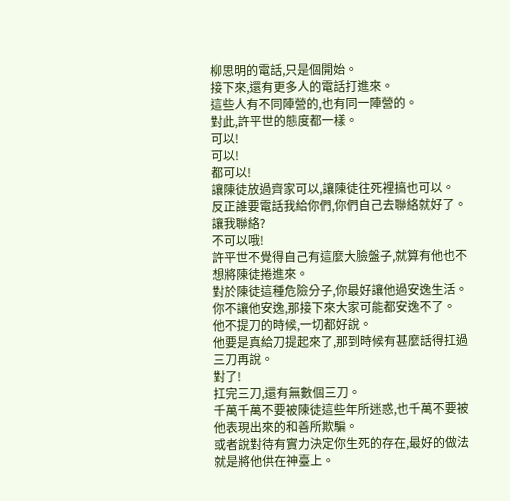柳思明的電話,只是個開始。
接下來,還有更多人的電話打進來。
這些人有不同陣營的,也有同一陣營的。
對此,許平世的態度都一樣。
可以!
可以!
都可以!
讓陳徒放過齊家可以,讓陳徒往死裡搞也可以。
反正誰要電話我給你們,你們自己去聯絡就好了。
讓我聯絡?
不可以哦!
許平世不覺得自己有這麼大臉盤子,就算有他也不想將陳徒捲進來。
對於陳徒這種危險分子,你最好讓他過安逸生活。
你不讓他安逸,那接下來大家可能都安逸不了。
他不提刀的時候,一切都好說。
他要是真給刀提起來了,那到時候有甚麼話得扛過三刀再說。
對了!
扛完三刀,還有無數個三刀。
千萬千萬不要被陳徒這些年所迷惑,也千萬不要被他表現出來的和善所欺騙。
或者說對待有實力決定你生死的存在,最好的做法就是將他供在神臺上。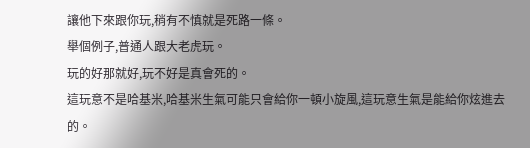讓他下來跟你玩,稍有不慎就是死路一條。
舉個例子,普通人跟大老虎玩。
玩的好那就好,玩不好是真會死的。
這玩意不是哈基米,哈基米生氣可能只會給你一頓小旋風,這玩意生氣是能給你炫進去的。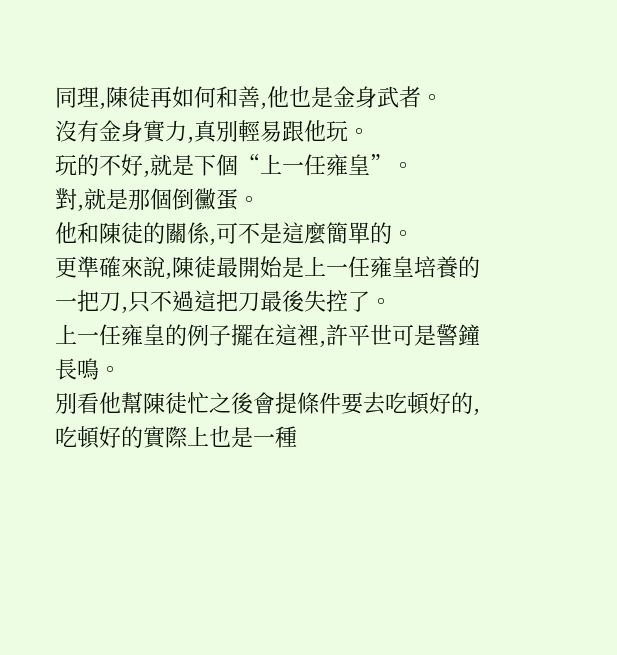同理,陳徒再如何和善,他也是金身武者。
沒有金身實力,真別輕易跟他玩。
玩的不好,就是下個“上一任雍皇”。
對,就是那個倒黴蛋。
他和陳徒的關係,可不是這麼簡單的。
更準確來說,陳徒最開始是上一任雍皇培養的一把刀,只不過這把刀最後失控了。
上一任雍皇的例子擺在這裡,許平世可是警鐘長鳴。
別看他幫陳徒忙之後會提條件要去吃頓好的,吃頓好的實際上也是一種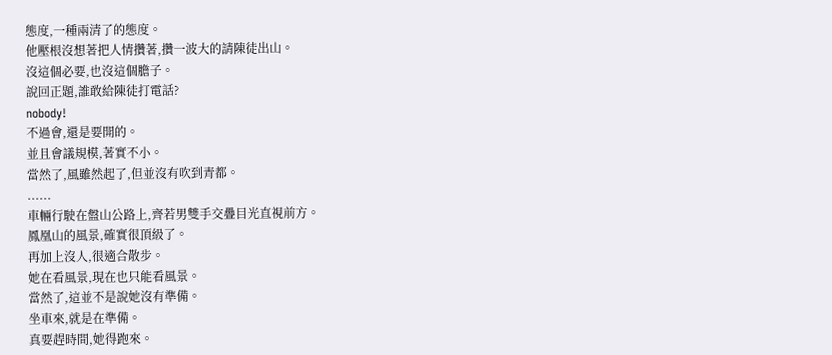態度,一種兩清了的態度。
他壓根沒想著把人情攢著,攢一波大的請陳徒出山。
沒這個必要,也沒這個膽子。
說回正題,誰敢給陳徒打電話?
nobody!
不過會,還是要開的。
並且會議規模,著實不小。
當然了,風雖然起了,但並沒有吹到青都。
......
車輛行駛在盤山公路上,齊若男雙手交疊目光直視前方。
鳳凰山的風景,確實很頂級了。
再加上沒人,很適合散步。
她在看風景,現在也只能看風景。
當然了,這並不是說她沒有準備。
坐車來,就是在準備。
真要趕時間,她得跑來。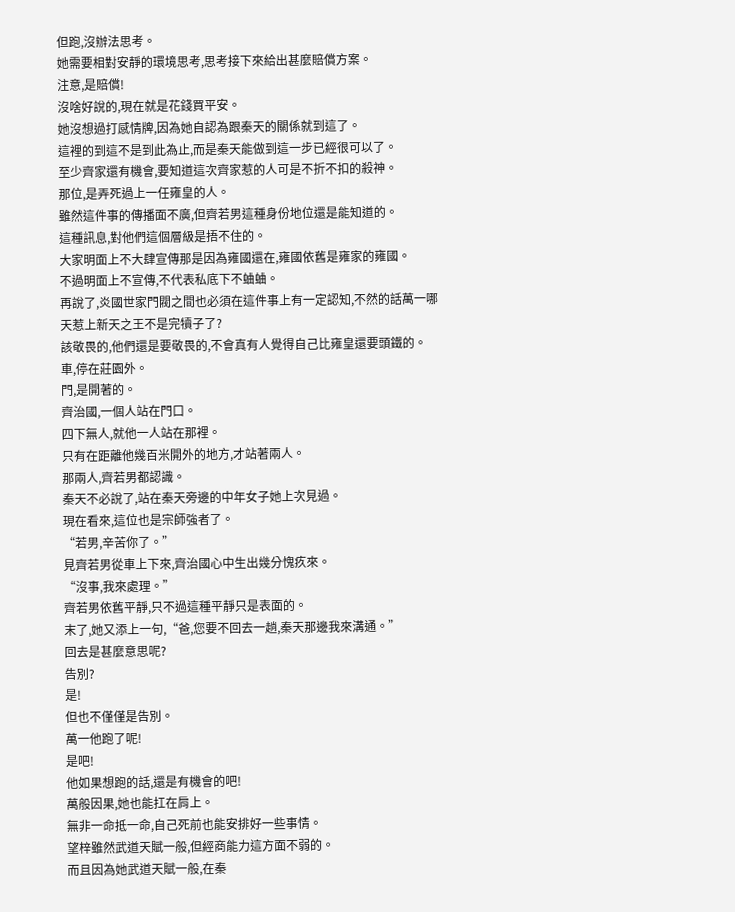但跑,沒辦法思考。
她需要相對安靜的環境思考,思考接下來給出甚麼賠償方案。
注意,是賠償!
沒啥好說的,現在就是花錢買平安。
她沒想過打感情牌,因為她自認為跟秦天的關係就到這了。
這裡的到這不是到此為止,而是秦天能做到這一步已經很可以了。
至少齊家還有機會,要知道這次齊家惹的人可是不折不扣的殺神。
那位,是弄死過上一任雍皇的人。
雖然這件事的傳播面不廣,但齊若男這種身份地位還是能知道的。
這種訊息,對他們這個層級是捂不住的。
大家明面上不大肆宣傳那是因為雍國還在,雍國依舊是雍家的雍國。
不過明面上不宣傳,不代表私底下不蛐蛐。
再說了,炎國世家門閥之間也必須在這件事上有一定認知,不然的話萬一哪天惹上新天之王不是完犢子了?
該敬畏的,他們還是要敬畏的,不會真有人覺得自己比雍皇還要頭鐵的。
車,停在莊園外。
門,是開著的。
齊治國,一個人站在門口。
四下無人,就他一人站在那裡。
只有在距離他幾百米開外的地方,才站著兩人。
那兩人,齊若男都認識。
秦天不必說了,站在秦天旁邊的中年女子她上次見過。
現在看來,這位也是宗師強者了。
“若男,辛苦你了。”
見齊若男從車上下來,齊治國心中生出幾分愧疚來。
“沒事,我來處理。”
齊若男依舊平靜,只不過這種平靜只是表面的。
末了,她又添上一句,“爸,您要不回去一趟,秦天那邊我來溝通。”
回去是甚麼意思呢?
告別?
是!
但也不僅僅是告別。
萬一他跑了呢!
是吧!
他如果想跑的話,還是有機會的吧!
萬般因果,她也能扛在肩上。
無非一命抵一命,自己死前也能安排好一些事情。
望梓雖然武道天賦一般,但經商能力這方面不弱的。
而且因為她武道天賦一般,在秦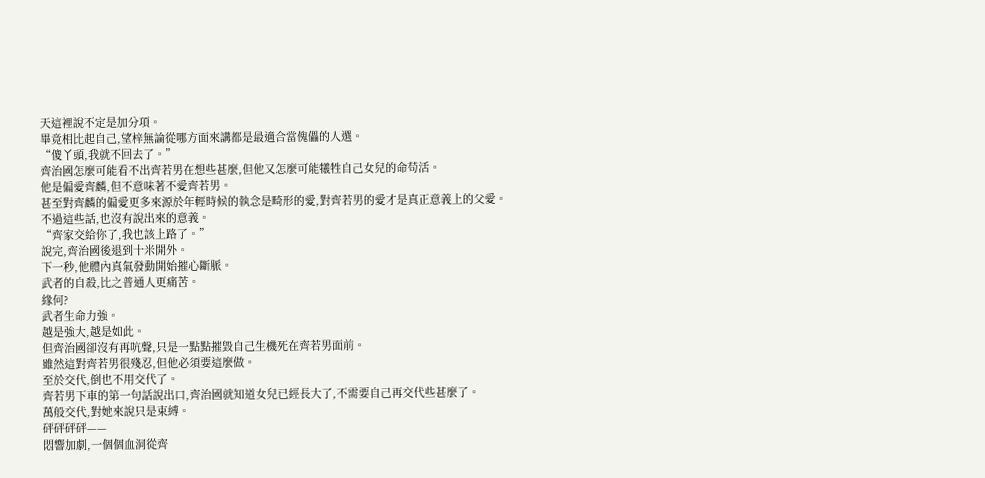天這裡說不定是加分項。
畢竟相比起自己,望梓無論從哪方面來講都是最適合當傀儡的人選。
“傻丫頭,我就不回去了。”
齊治國怎麼可能看不出齊若男在想些甚麼,但他又怎麼可能犧牲自己女兒的命苟活。
他是偏愛齊麟,但不意味著不愛齊若男。
甚至對齊麟的偏愛更多來源於年輕時候的執念是畸形的愛,對齊若男的愛才是真正意義上的父愛。
不過這些話,也沒有說出來的意義。
“齊家交給你了,我也該上路了。”
說完,齊治國後退到十米開外。
下一秒,他體內真氣發動開始摧心斷脈。
武者的自殺,比之普通人更痛苦。
緣何?
武者生命力強。
越是強大,越是如此。
但齊治國卻沒有再吭聲,只是一點點摧毀自己生機死在齊若男面前。
雖然這對齊若男很殘忍,但他必須要這麼做。
至於交代,倒也不用交代了。
齊若男下車的第一句話說出口,齊治國就知道女兒已經長大了,不需要自己再交代些甚麼了。
萬般交代,對她來說只是束縛。
砰砰砰砰——
悶響加劇,一個個血洞從齊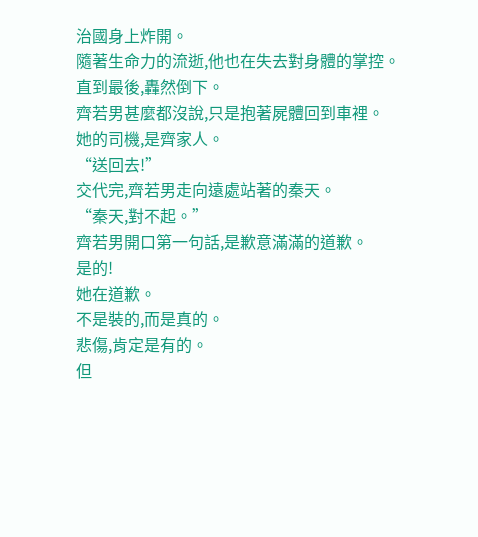治國身上炸開。
隨著生命力的流逝,他也在失去對身體的掌控。
直到最後,轟然倒下。
齊若男甚麼都沒說,只是抱著屍體回到車裡。
她的司機,是齊家人。
“送回去!”
交代完,齊若男走向遠處站著的秦天。
“秦天,對不起。”
齊若男開口第一句話,是歉意滿滿的道歉。
是的!
她在道歉。
不是裝的,而是真的。
悲傷,肯定是有的。
但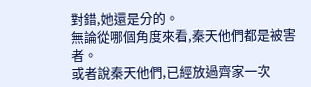對錯,她還是分的。
無論從哪個角度來看,秦天他們都是被害者。
或者說秦天他們,已經放過齊家一次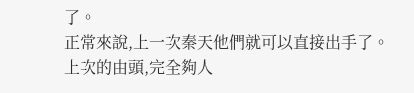了。
正常來說,上一次秦天他們就可以直接出手了。
上次的由頭,完全夠人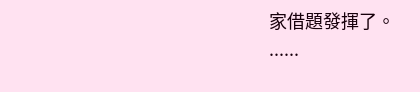家借題發揮了。
......